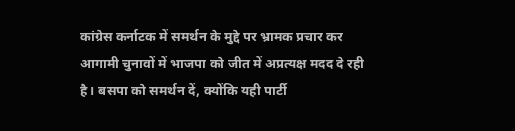कांग्रेस कर्नाटक में समर्थन के मुद्दे पर भ्रामक प्रचार कर आगामी चुनावों में भाजपा को जीत में अप्रत्यक्ष मदद दे रही है। बसपा को समर्थन दें, क्योंकि यही पार्टी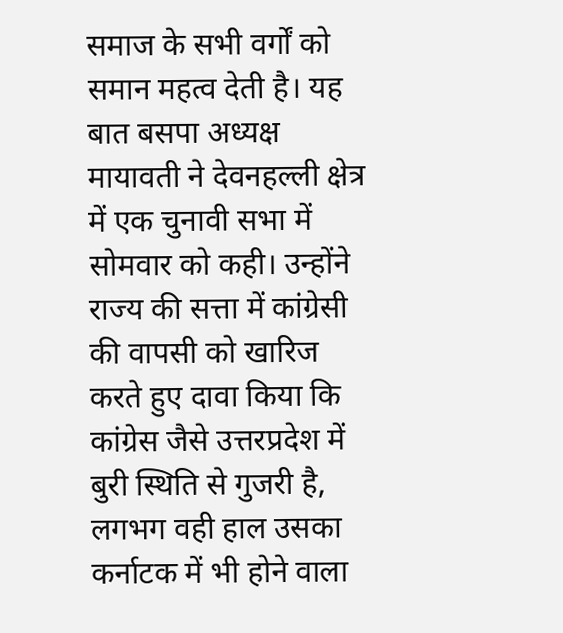समाज के सभी वर्गों को समान महत्व देती है। यह बात बसपा अध्यक्ष मायावती ने देवनहल्ली क्षेत्र में एक चुनावी सभा में सोमवार को कही। उन्होंने राज्य की सत्ता में कांग्रेसी की वापसी को खारिज करते हुए दावा किया कि कांग्रेस जैसे उत्तरप्रदेश में बुरी स्थिति से गुजरी है, लगभग वही हाल उसका कर्नाटक में भी होने वाला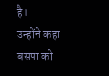है।
उन्होंने कहा बसपा को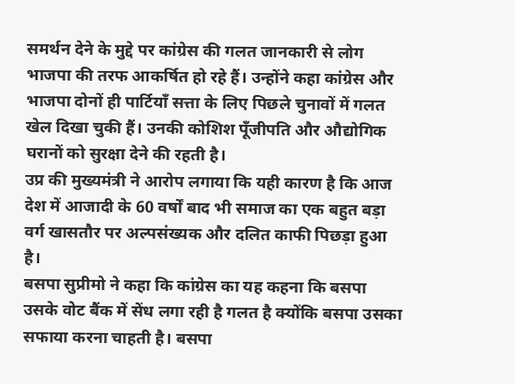समर्थन देने के मुद्दे पर कांग्रेस की गलत जानकारी से लोग भाजपा की तरफ आकर्षित हो रहे हैं। उन्होंने कहा कांग्रेस और भाजपा दोनों ही पार्टियाँ सत्ता के लिए पिछले चुनावों में गलत खेल दिखा चुकी हैं। उनकी कोशिश पूँजीपति और औद्योगिक घरानों को सुरक्षा देने की रहती है।
उप्र की मुख्यमंत्री ने आरोप लगाया कि यही कारण है कि आज देश में आजादी के 60 वर्षों बाद भी समाज का एक बहुत बड़ा वर्ग खासतौर पर अल्पसंख्यक और दलित काफी पिछड़ा हुआ है।
बसपा सुप्रीमो ने कहा कि कांग्रेस का यह कहना कि बसपा उसके वोट बैंक में सेंध लगा रही है गलत है क्योंकि बसपा उसका सफाया करना चाहती है। बसपा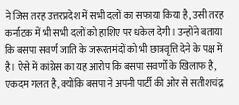ने जिस तरह उत्तरप्रदेश में सभी दलों का सफाया किया है, उसी तरह कर्नाटक में भी सभी दलों को हाशिए पर धकेल देगी। उन्होंने बताया कि बसपा सवर्ण जाति के जरूरतमंदों को भी छात्रवृत्ति देने के पक्ष में है। ऐसे में कांग्रेस का यह आरोप कि बसपा सवर्णों के खिलाफ है, एकदम गलत है, क्योंकि बसपा ने अपनी पार्टी की ओर से सतीशचंद्र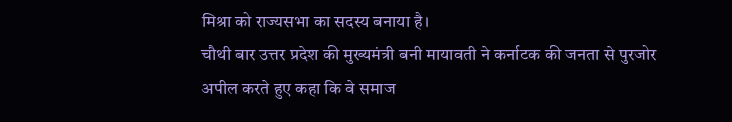मिश्रा को राज्यसभा का सदस्य बनाया है।
चौथी बार उत्तर प्रदेश की मुख्यमंत्री बनी मायावती ने कर्नाटक की जनता से पुरजोर अपील करते हुए कहा कि वे समाज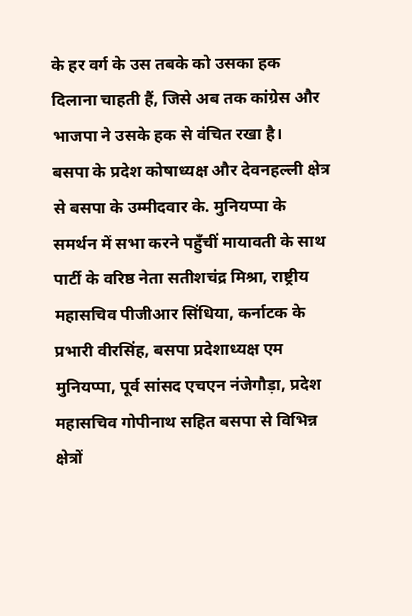के हर वर्ग के उस तबके को उसका हक दिलाना चाहती हैं, जिसे अब तक कांग्रेस और भाजपा ने उसके हक से वंचित रखा है।
बसपा के प्रदेश कोषाध्यक्ष और देवनहल्ली क्षेत्र से बसपा के उम्मीदवार के. मुनियप्पा के समर्थन में सभा करने पहुँचीं मायावती के साथ पार्टी के वरिष्ठ नेता सतीशचंद्र मिश्रा, राष्ट्रीय महासचिव पीजीआर सिंधिया, कर्नाटक के प्रभारी वीरसिंह, बसपा प्रदेशाध्यक्ष एम मुनियप्पा, पूर्व सांसद एचएन नंजेगौड़ा, प्रदेश महासचिव गोपीनाथ सहित बसपा से विभिन्न क्षेत्रों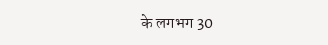के लगभग 30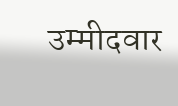उम्मीदवार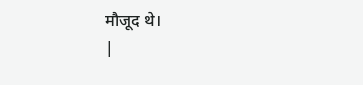मौजूद थे।
|